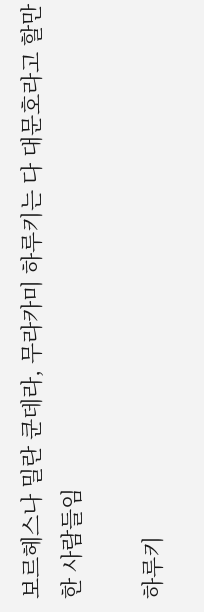보르헤스나 밀란 쿤데라, 무라카미 하루키는 다 대문호라고 할만한 사람들임

하루키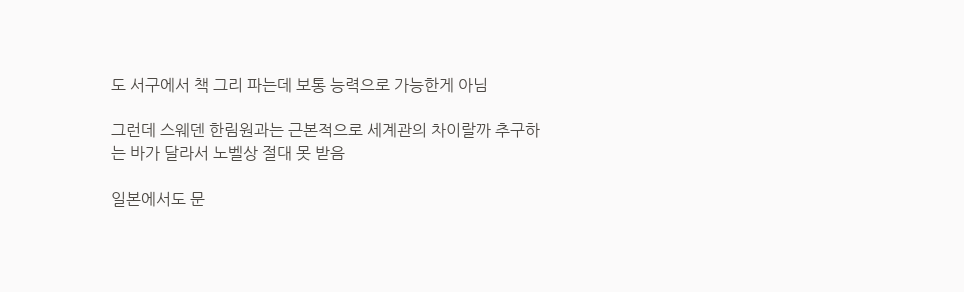도 서구에서 책 그리 파는데 보통 능력으로 가능한게 아님

그런데 스웨덴 한림원과는 근본적으로 세계관의 차이랄까 추구하는 바가 달라서 노벨상 절대 못 받음

일본에서도 문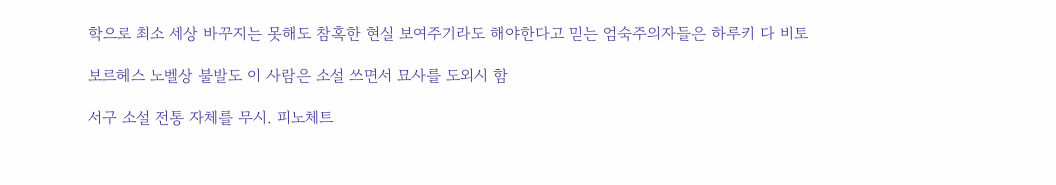학으로 최소 세상 바꾸지는 못해도 참혹한 현실 보여주기라도 해야한다고 믿는 엄숙주의자들은 하루키 다 비토

보르헤스 노벨상 불발도 이 사람은 소설 쓰면서 묘사를 도외시 함

서구 소설 전통 자체를 무시. 피노체트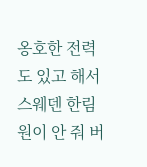옹호한 전력도 있고 해서 스웨덴 한림원이 안 줘 버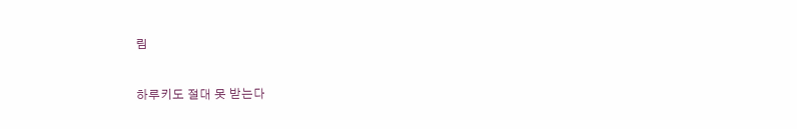림

하루키도 절대 못 받는다